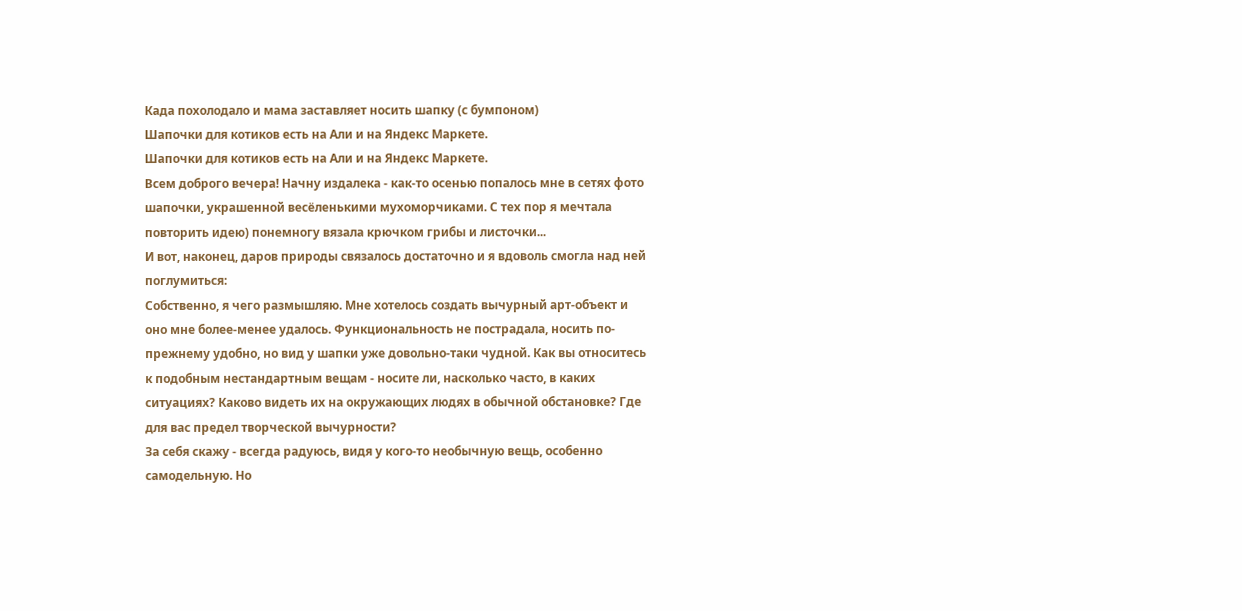Када похолодало и мама заставляет носить шапку (с бумпоном)
Шапочки для котиков есть на Али и на Яндекс Маркете.
Шапочки для котиков есть на Али и на Яндекс Маркете.
Всем доброго вечера! Начну издалека - как-то осенью попалось мне в сетях фото шапочки, украшенной весёленькими мухоморчиками. С тех пор я мечтала повторить идею) понемногу вязала крючком грибы и листочки...
И вот, наконец, даров природы связалось достаточно и я вдоволь смогла над ней поглумиться:
Собственно, я чего размышляю. Мне хотелось создать вычурный арт-объект и оно мне более-менее удалось. Функциональность не пострадала, носить по-прежнему удобно, но вид у шапки уже довольно-таки чудной. Как вы относитесь к подобным нестандартным вещам - носите ли, насколько часто, в каких ситуациях? Каково видеть их на окружающих людях в обычной обстановке? Где для вас предел творческой вычурности?
За себя скажу - всегда радуюсь, видя у кого-то необычную вещь, особенно самодельную. Но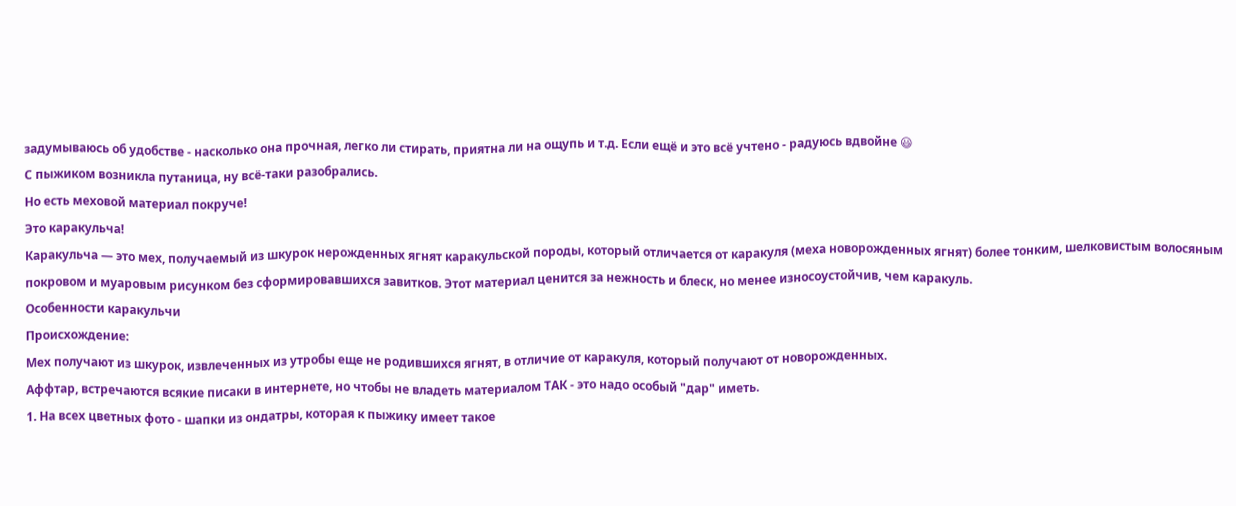задумываюсь об удобстве - насколько она прочная, легко ли стирать, приятна ли на ощупь и т.д. Если ещё и это всё учтено - радуюсь вдвойне 😃
С пыжиком возникла путаница, ну всё-таки разобрались.
Но есть меховой материал покруче!
Это каракульча!
Каракульча — это мех, получаемый из шкурок нерожденных ягнят каракульской породы, который отличается от каракуля (меха новорожденных ягнят) более тонким, шелковистым волосяным покровом и муаровым рисунком без сформировавшихся завитков. Этот материал ценится за нежность и блеск, но менее износоустойчив, чем каракуль.
Особенности каракульчи
Происхождение:
Мех получают из шкурок, извлеченных из утробы еще не родившихся ягнят, в отличие от каракуля, который получают от новорожденных.
Аффтар, встречаются всякие писаки в интернете, но чтобы не владеть материалом ТАК - это надо особый "дар" иметь.
1. На всех цветных фото - шапки из ондатры, которая к пыжику имеет такое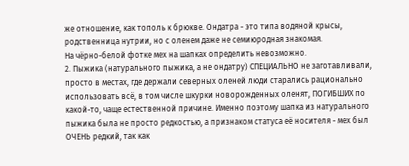же отношение, как тополь к брюкве. Ондатра - это типа водяной крысы, родственница нутрии, но с оленем даже не семиюродная знакомая.
На чёрно-белой фотке мех на шапках определить невозможно.
2. Пыжика (натурального пыжика, а не ондатру) СПЕЦИАЛЬНО не заготавливали, просто в местах, где держали северных оленей люди старались рационально использовать всё, в том числе шкурки новорожденных оленят, ПОГИБШИХ по какой-то, чаще естественной причине. Именно поэтому шапка из натурального пыжика была не просто редкостью, а признаком статуса её носителя - мех был ОЧЕНЬ редкий, так как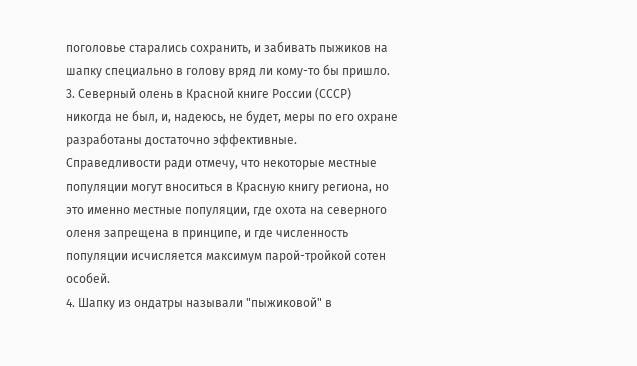поголовье старались сохранить, и забивать пыжиков на шапку специально в голову вряд ли кому-то бы пришло.
3. Северный олень в Красной книге России (СССР) никогда не был, и, надеюсь, не будет, меры по его охране разработаны достаточно эффективные.
Справедливости ради отмечу, что некоторые местные популяции могут вноситься в Красную книгу региона, но это именно местные популяции, где охота на северного оленя запрещена в принципе, и где численность популяции исчисляется максимум парой-тройкой сотен особей.
4. Шапку из ондатры называли "пыжиковой" в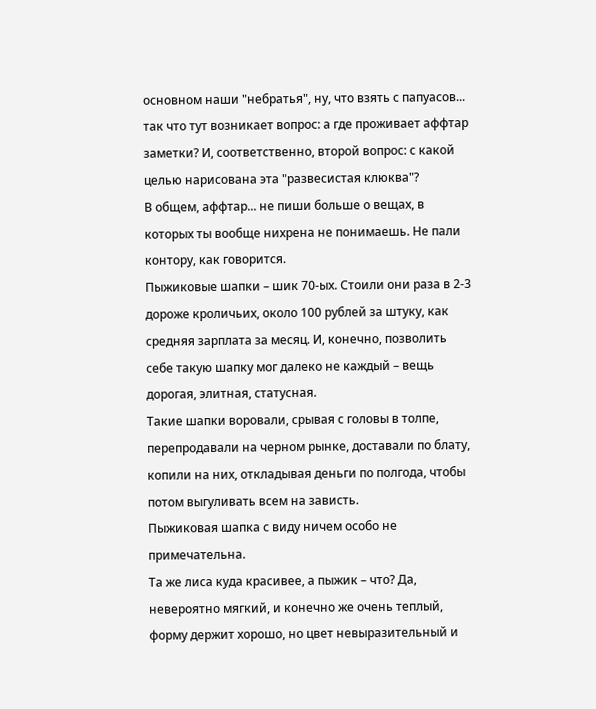основном наши "небратья", ну, что взять с папуасов... так что тут возникает вопрос: а где проживает аффтар заметки? И, соответственно, второй вопрос: с какой целью нарисована эта "развесистая клюква"?
В общем, аффтар... не пиши больше о вещах, в которых ты вообще нихрена не понимаешь. Не пали контору, как говорится.
Пыжиковые шапки – шик 70-ых. Стоили они раза в 2-3 дороже кроличьих, около 100 рублей за штуку, как средняя зарплата за месяц. И, конечно, позволить себе такую шапку мог далеко не каждый – вещь дорогая, элитная, статусная.
Такие шапки воровали, срывая с головы в толпе, перепродавали на черном рынке, доставали по блату, копили на них, откладывая деньги по полгода, чтобы потом выгуливать всем на зависть.
Пыжиковая шапка с виду ничем особо не примечательна.
Та же лиса куда красивее, а пыжик – что? Да, невероятно мягкий, и конечно же очень теплый, форму держит хорошо, но цвет невыразительный и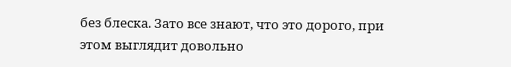без блеска. Зато все знают, что это дорого, при этом выглядит довольно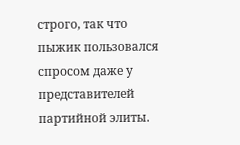строго, так что пыжик пользовался спросом даже у представителей партийной элиты.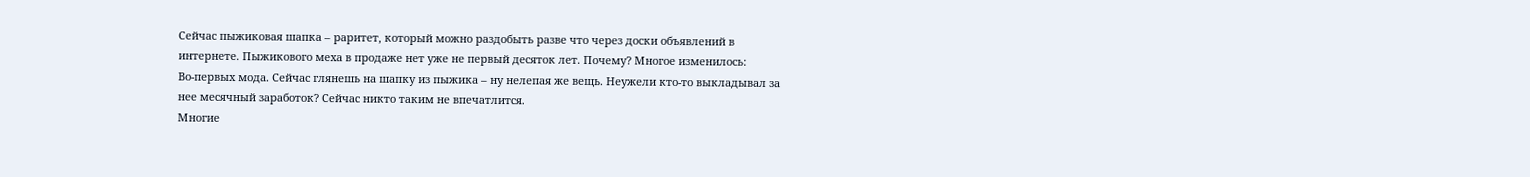Сейчас пыжиковая шапка – раритет, который можно раздобыть разве что через доски объявлений в интернете. Пыжикового меха в продаже нет уже не первый десяток лет. Почему? Многое изменилось:
Во-первых мода. Сейчас глянешь на шапку из пыжика – ну нелепая же вещь. Неужели кто-то выкладывал за нее месячный заработок? Сейчас никто таким не впечатлится.
Многие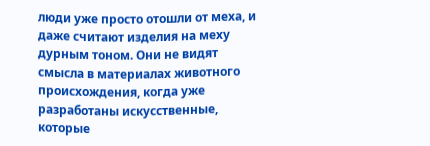люди уже просто отошли от меха, и даже считают изделия на меху дурным тоном. Они не видят смысла в материалах животного происхождения, когда уже разработаны искусственные, которые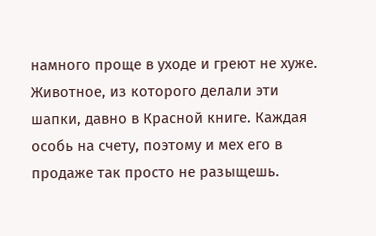намного проще в уходе и греют не хуже.
Животное, из которого делали эти шапки, давно в Красной книге. Каждая особь на счету, поэтому и мех его в продаже так просто не разыщешь.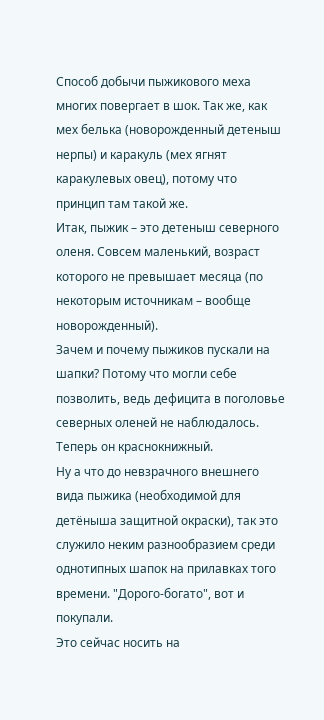Способ добычи пыжикового меха многих повергает в шок. Так же, как мех белька (новорожденный детеныш нерпы) и каракуль (мех ягнят каракулевых овец), потому что принцип там такой же.
Итак, пыжик – это детеныш северного оленя. Совсем маленький, возраст которого не превышает месяца (по некоторым источникам – вообще новорожденный).
Зачем и почему пыжиков пускали на шапки? Потому что могли себе позволить, ведь дефицита в поголовье северных оленей не наблюдалось. Теперь он краснокнижный.
Ну а что до невзрачного внешнего вида пыжика (необходимой для детёныша защитной окраски), так это служило неким разнообразием среди однотипных шапок на прилавках того времени. "Дорого-богато", вот и покупали.
Это сейчас носить на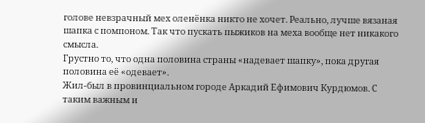голове невзрачный мех оленёнка никто не хочет. Реально, лучше вязаная шапка с помпоном. Так что пускать пыжиков на меха вообще нет никакого смысла.
Грустно то, что одна половина страны «надевает шапку», пока другая половина её «одевает».
Жил-был в провинциальном городе Аркадий Ефимович Курдюмов. С таким важным и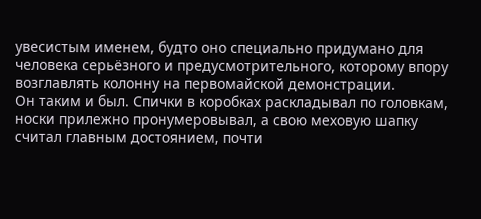увесистым именем, будто оно специально придумано для человека серьёзного и предусмотрительного, которому впору возглавлять колонну на первомайской демонстрации.
Он таким и был. Спички в коробках раскладывал по головкам, носки прилежно пронумеровывал, а свою меховую шапку считал главным достоянием, почти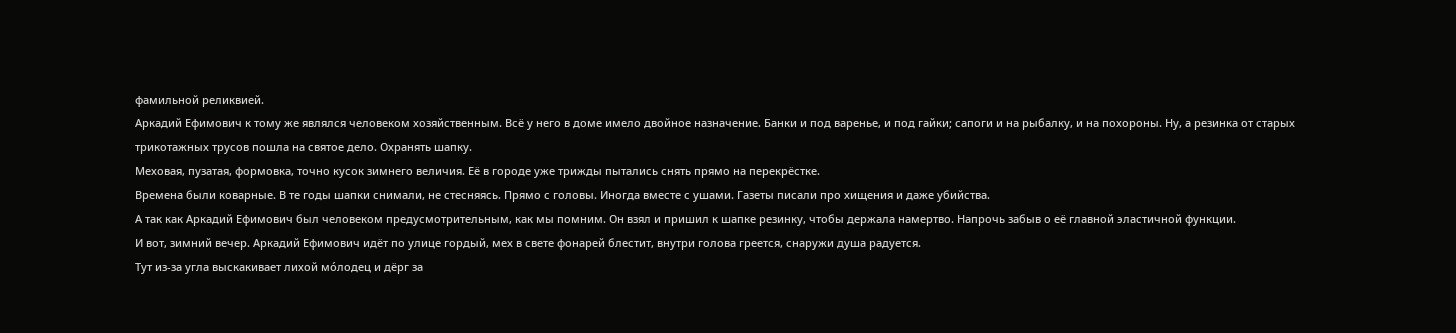фамильной реликвией.
Аркадий Ефимович к тому же являлся человеком хозяйственным. Всё у него в доме имело двойное назначение. Банки и под варенье, и под гайки; сапоги и на рыбалку, и на похороны. Ну, а резинка от старых трикотажных трусов пошла на святое дело. Охранять шапку.
Меховая, пузатая, формовка, точно кусок зимнего величия. Её в городе уже трижды пытались снять прямо на перекрёстке.
Времена были коварные. В те годы шапки снимали, не стесняясь. Прямо с головы. Иногда вместе с ушами. Газеты писали про хищения и даже убийства.
А так как Аркадий Ефимович был человеком предусмотрительным, как мы помним. Он взял и пришил к шапке резинку, чтобы держала намертво. Напрочь забыв о её главной эластичной функции.
И вот, зимний вечер. Аркадий Ефимович идёт по улице гордый, мех в свете фонарей блестит, внутри голова греется, снаружи душа радуется.
Тут из-за угла выскакивает лихой мóлодец и дёрг за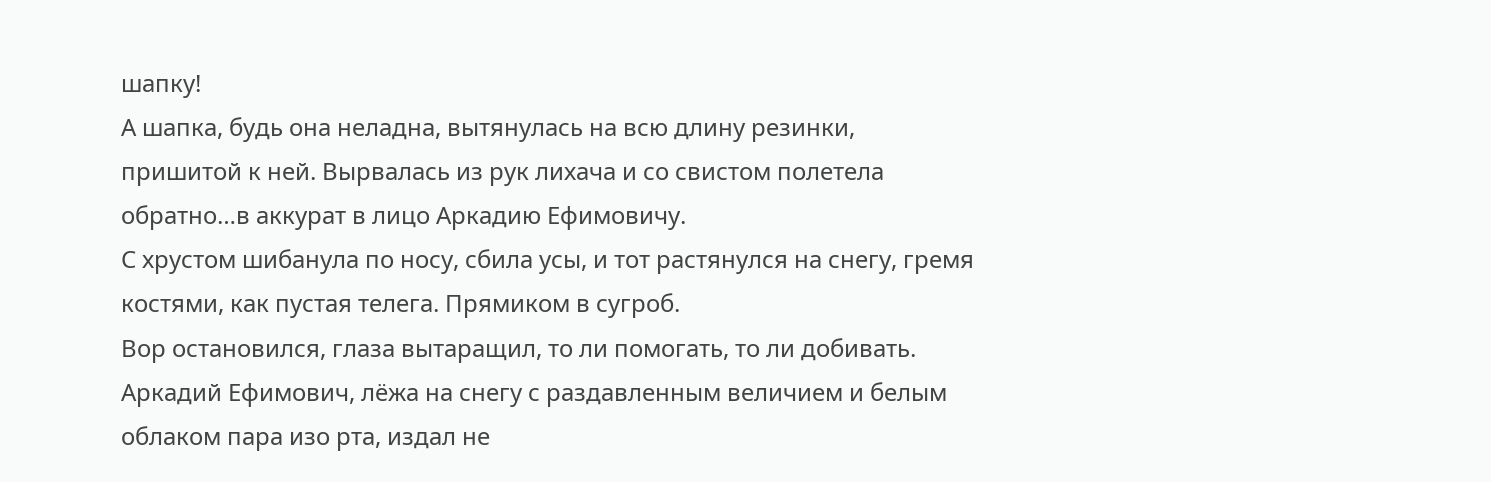шапку!
А шапка, будь она неладна, вытянулась на всю длину резинки, пришитой к ней. Вырвалась из рук лихача и со свистом полетела обратно…в аккурат в лицо Аркадию Ефимовичу.
С хрустом шибанула по носу, сбила усы, и тот растянулся на снегу, гремя костями, как пустая телега. Прямиком в сугроб.
Вор остановился, глаза вытаращил, то ли помогать, то ли добивать.
Аркадий Ефимович, лёжа на снегу с раздавленным величием и белым облаком пара изо рта, издал не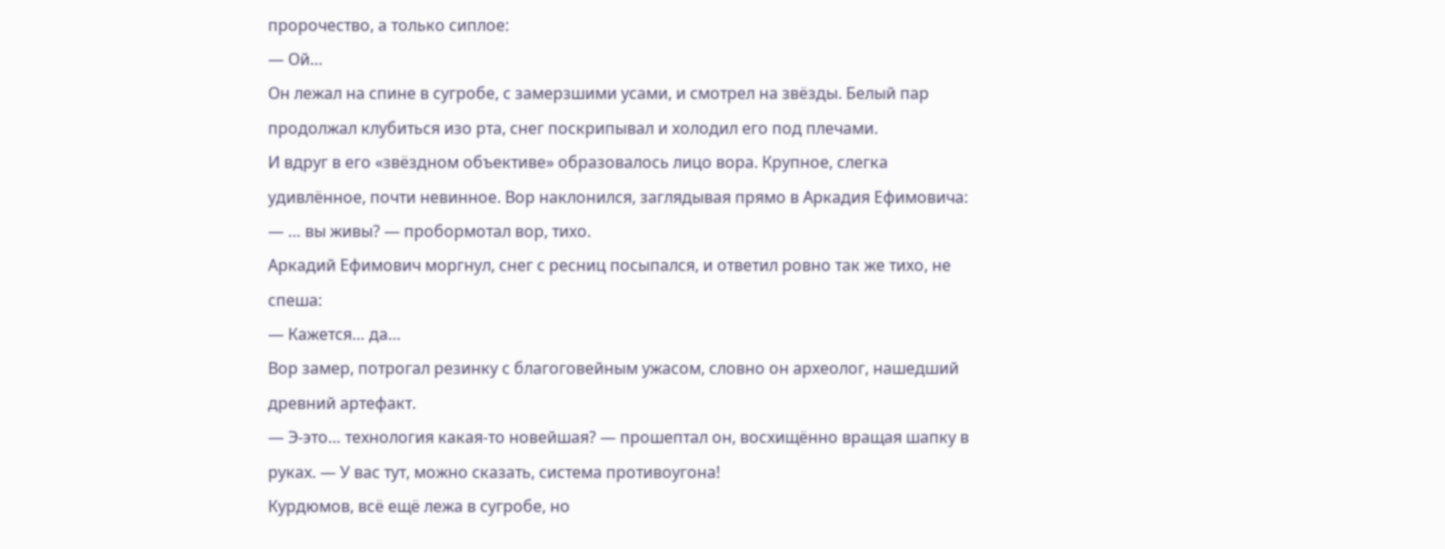пророчество, а только сиплое:
— Ой…
Он лежал на спине в сугробе, с замерзшими усами, и смотрел на звёзды. Белый пар продолжал клубиться изо рта, снег поскрипывал и холодил его под плечами.
И вдруг в его «звёздном объективе» образовалось лицо вора. Крупное, слегка удивлённое, почти невинное. Вор наклонился, заглядывая прямо в Аркадия Ефимовича:
— … вы живы? — пробормотал вор, тихо.
Аркадий Ефимович моргнул, снег с ресниц посыпался, и ответил ровно так же тихо, не спеша:
— Кажется… да…
Вор замер, потрогал резинку с благоговейным ужасом, словно он археолог, нашедший древний артефакт.
— Э-это… технология какая-то новейшая? — прошептал он, восхищённо вращая шапку в руках. — У вас тут, можно сказать, система противоугона!
Курдюмов, всё ещё лежа в сугробе, но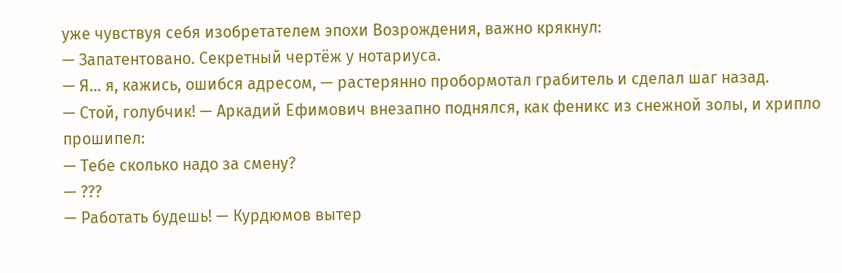уже чувствуя себя изобретателем эпохи Возрождения, важно крякнул:
— Запатентовано. Секретный чертёж у нотариуса.
— Я… я, кажись, ошибся адресом, — растерянно пробормотал грабитель и сделал шаг назад.
— Стой, голубчик! — Аркадий Ефимович внезапно поднялся, как феникс из снежной золы, и хрипло прошипел:
— Тебе сколько надо за смену?
— ???
— Работать будешь! — Курдюмов вытер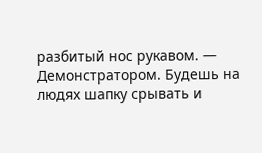разбитый нос рукавом. — Демонстратором. Будешь на людях шапку срывать и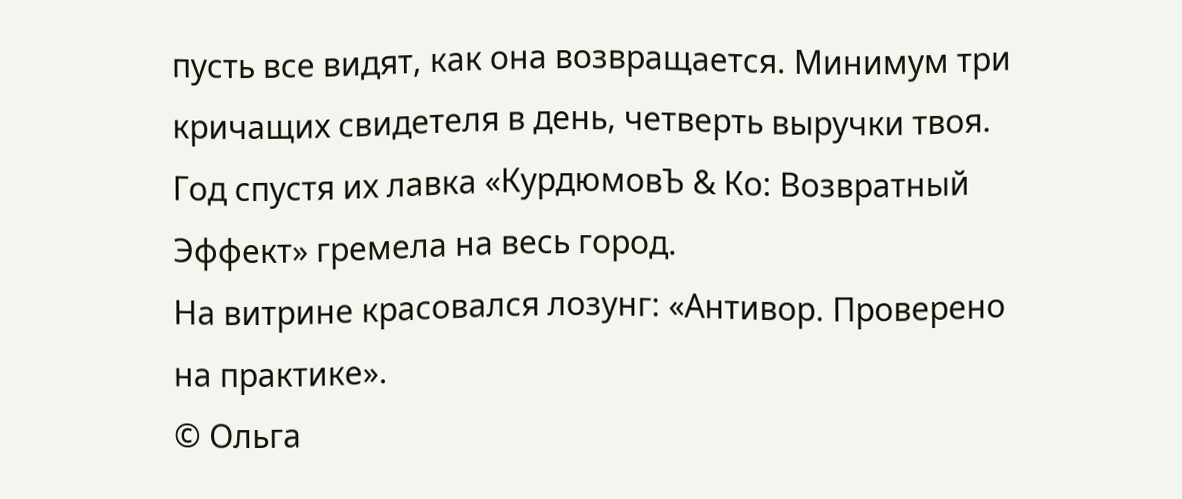пусть все видят, как она возвращается. Минимум три кричащих свидетеля в день, четверть выручки твоя.
Год спустя их лавка «КурдюмовЪ & Ко: Возвратный Эффект» гремела на весь город.
На витрине красовался лозунг: «Антивор. Проверено на практике».
© Ольга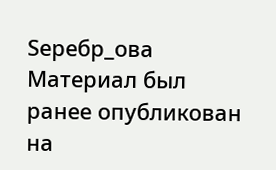Sеребр_ова
Материал был ранее опубликован на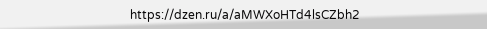https://dzen.ru/a/aMWXoHTd4lsCZbh2